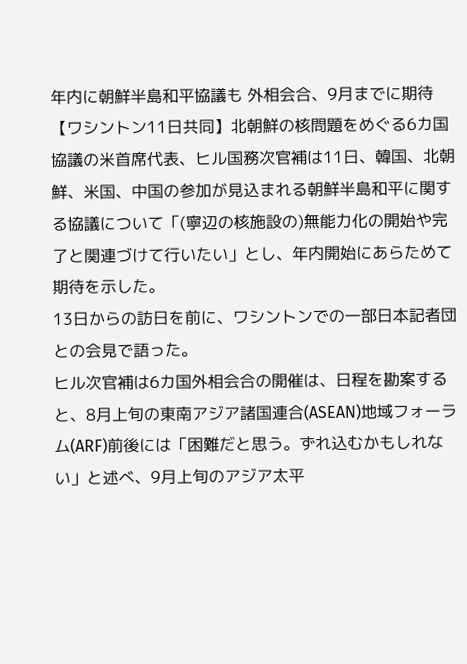年内に朝鮮半島和平協議も 外相会合、9月までに期待
【ワシントン11日共同】北朝鮮の核問題をめぐる6カ国協議の米首席代表、ヒル国務次官補は11日、韓国、北朝鮮、米国、中国の参加が見込まれる朝鮮半島和平に関する協議について「(寧辺の核施設の)無能力化の開始や完了と関連づけて行いたい」とし、年内開始にあらためて期待を示した。
13日からの訪日を前に、ワシントンでの一部日本記者団との会見で語った。
ヒル次官補は6カ国外相会合の開催は、日程を勘案すると、8月上旬の東南アジア諸国連合(ASEAN)地域フォーラム(ARF)前後には「困難だと思う。ずれ込むかもしれない」と述べ、9月上旬のアジア太平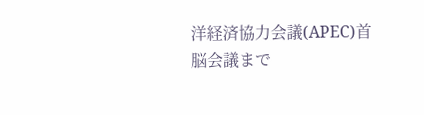洋経済協力会議(APEC)首脳会議まで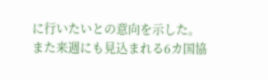に行いたいとの意向を示した。
また来週にも見込まれる6カ国協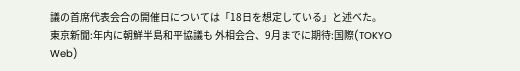議の首席代表会合の開催日については「18日を想定している」と述べた。
東京新聞:年内に朝鮮半島和平協議も 外相会合、9月までに期待:国際(TOKYO Web)